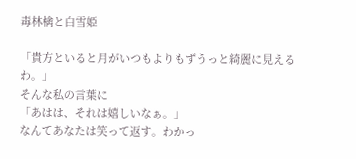毒林檎と白雪姫

「貴方といると月がいつもよりもずうっと綺麗に見えるわ。」
そんな私の言葉に
「あはは、それは嬉しいなぁ。」
なんてあなたは笑って返す。わかっ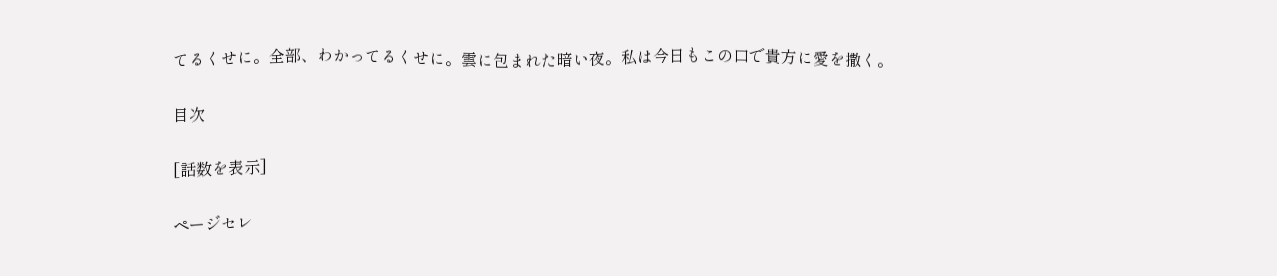てるくせに。全部、わかってるくせに。雲に包まれた暗い夜。私は今日もこの口で貴方に愛を撒く。

目次

[話数を表示]

ページセレ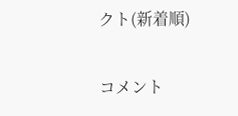クト(新着順)

コメント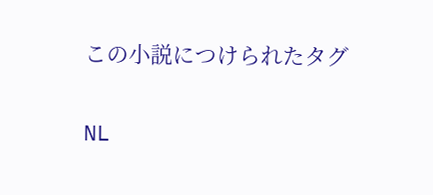この小説につけられたタグ

NL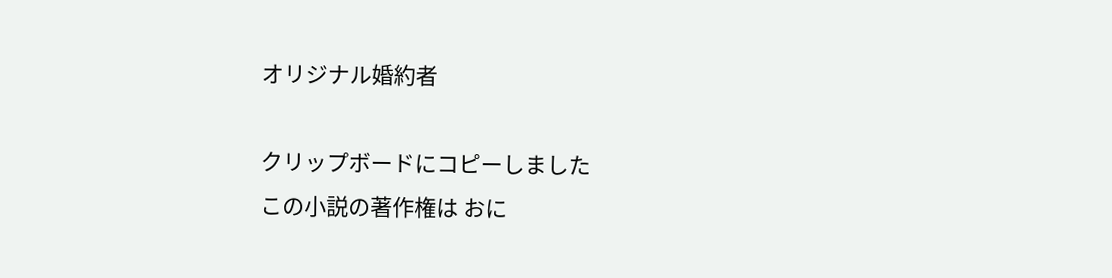オリジナル婚約者

クリップボードにコピーしました
この小説の著作権は おに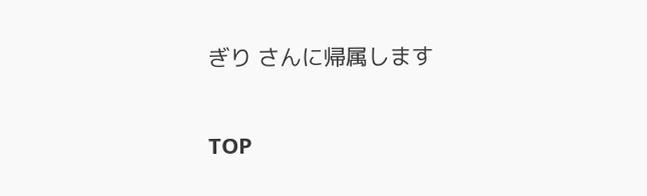ぎり さんに帰属します

TOP